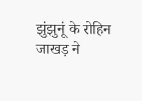झुंझुनूं के रोहिन जाखड़ ने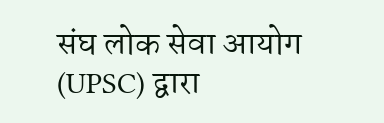संघ लोक सेवा आयोग (UPSC) द्वारा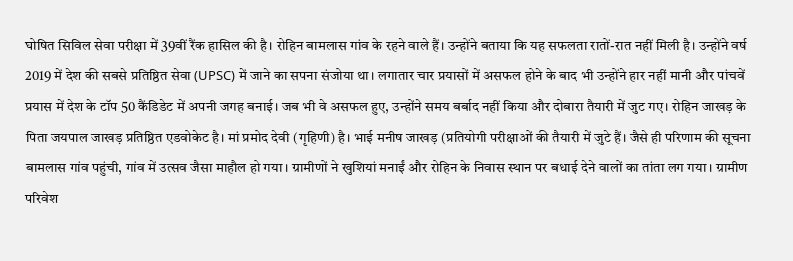घोषित सिविल सेवा परीक्षा में 39वीं रैंक हासिल की है। रोहिन बामलास गांव के रहने वाले हैं। उन्होंने बताया कि यह सफलता रातों-रात नहीं मिली है। उन्होंने वर्ष 2019 में देश की सबसे प्रतिष्ठित सेवा (UPSC) में जाने का सपना संजोया था। लगातार चार प्रयासों में असफल होने के बाद भी उन्होंने हार नहीं मानी और पांचवें प्रयास में देश के टॉप 50 कैंडिडेट में अपनी जगह बनाई। जब भी वे असफल हुए, उन्होंने समय बर्बाद नहीं किया और दोबारा तैयारी में जुट गए। रोहिन जाखड़ के पिता जयपाल जाखड़ प्रतिष्ठित एडवोकेट है। मां प्रमोद देवी (गृहिणी) है। भाई मनीष जाखड़ (प्रतियोगी परीक्षाओं की तैयारी में जुटे हैं। जैसे ही परिणाम की सूचना बामलास गांव पहुंची, गांव में उत्सव जैसा माहौल हो गया। ग्रामीणों ने खुशियां मनाईं और रोहिन के निवास स्थान पर बधाई देने वालों का तांता लग गया। ग्रामीण परिवेश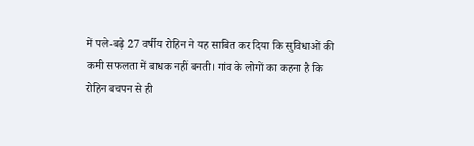में पले-बढ़े 27 वर्षीय रोहिन ने यह साबित कर दिया कि सुविधाओं की कमी सफलता में बाधक नहीं बनती। गांव के लोगों का कहना है कि रोहिन बचपन से ही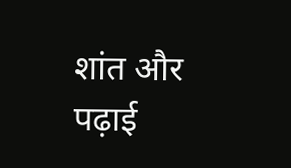शांत और पढ़ाई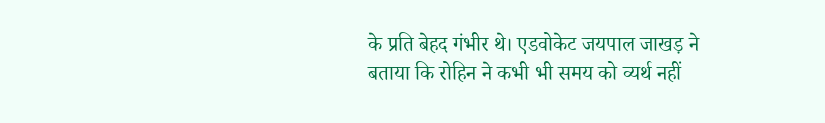के प्रति बेहद गंभीर थे। एडवोकेट जयपाल जाखड़ ने बताया कि रोहिन ने कभी भी समय को व्यर्थ नहीं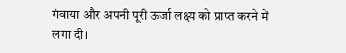गंवाया और अपनी पूरी ऊर्जा लक्ष्य को प्राप्त करने में लगा दी।